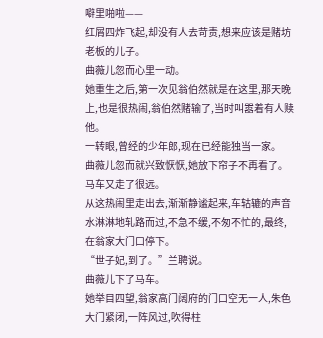噼里啪啦——
红屑四炸飞起,却没有人去苛责,想来应该是赌坊老板的儿子。
曲薇儿忽而心里一动。
她重生之后,第一次见翁伯然就是在这里,那天晚上,也是很热闹,翁伯然赌输了,当时叫嚣着有人赎他。
一转眼,曾经的少年郎,现在已经能独当一家。
曲薇儿忽而就兴致恹恹,她放下帘子不再看了。
马车又走了很远。
从这热闹里走出去,渐渐静谧起来,车轱辘的声音水淋淋地轧路而过,不急不缓,不匆不忙的,最终,在翁家大门口停下。
“世子妃,到了。”兰聘说。
曲薇儿下了马车。
她举目四望,翁家高门阔府的门口空无一人,朱色大门紧闭,一阵风过,吹得柱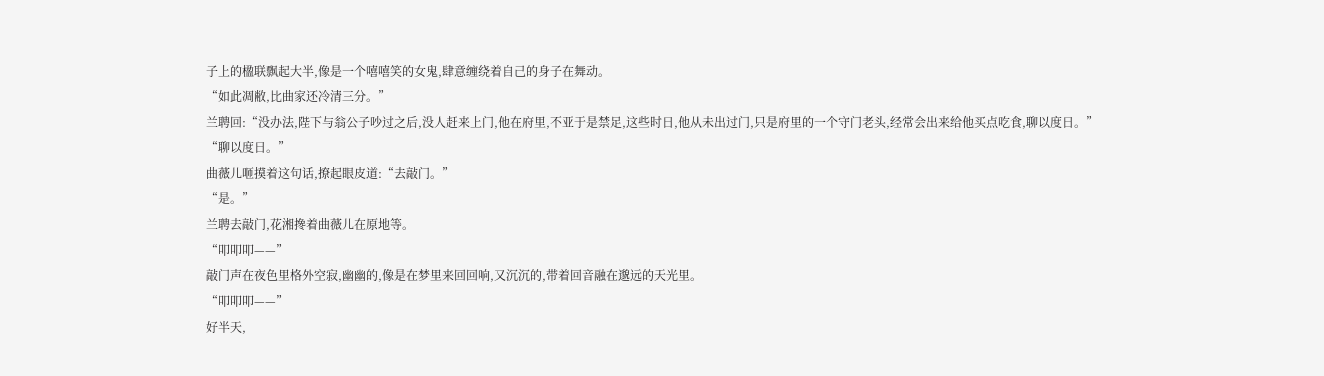子上的楹联飘起大半,像是一个嘻嘻笑的女鬼,肆意缠绕着自己的身子在舞动。
“如此凋敝,比曲家还冷清三分。”
兰聘回:“没办法,陛下与翁公子吵过之后,没人赶来上门,他在府里,不亚于是禁足,这些时日,他从未出过门,只是府里的一个守门老头,经常会出来给他买点吃食,聊以度日。”
“聊以度日。”
曲薇儿咂摸着这句话,撩起眼皮道:“去敲门。”
“是。”
兰聘去敲门,花湘搀着曲薇儿在原地等。
“叩叩叩——”
敲门声在夜色里格外空寂,幽幽的,像是在梦里来回回响,又沉沉的,带着回音融在邈远的天光里。
“叩叩叩——”
好半天,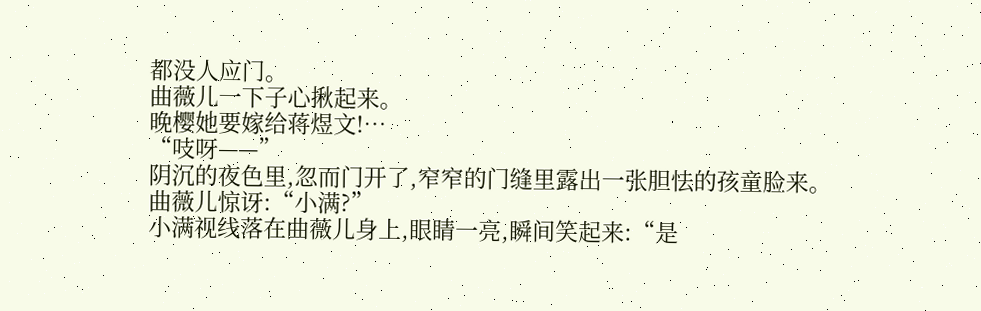都没人应门。
曲薇儿一下子心揪起来。
晚樱她要嫁给蒋煜文!…
“吱呀——”
阴沉的夜色里,忽而门开了,窄窄的门缝里露出一张胆怯的孩童脸来。
曲薇儿惊讶:“小满?”
小满视线落在曲薇儿身上,眼睛一亮,瞬间笑起来:“是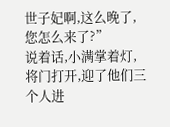世子妃啊,这么晚了,您怎么来了?”
说着话,小满掌着灯,将门打开,迎了他们三个人进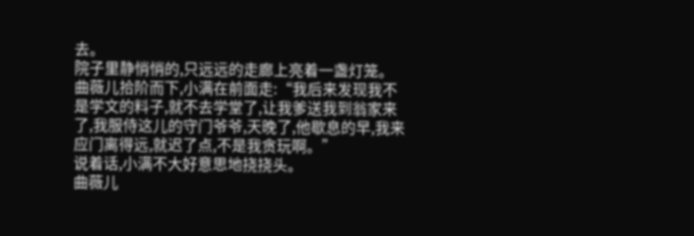去。
院子里静悄悄的,只远远的走廊上亮着一盏灯笼。
曲薇儿拾阶而下,小满在前面走:“我后来发现我不是学文的料子,就不去学堂了,让我爹送我到翁家来了,我服侍这儿的守门爷爷,天晚了,他歇息的早,我来应门离得远,就迟了点,不是我贪玩啊。”
说着话,小满不大好意思地挠挠头。
曲薇儿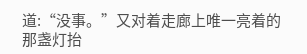道:“没事。”又对着走廊上唯一亮着的那盏灯抬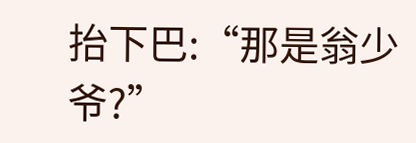抬下巴:“那是翁少爷?”